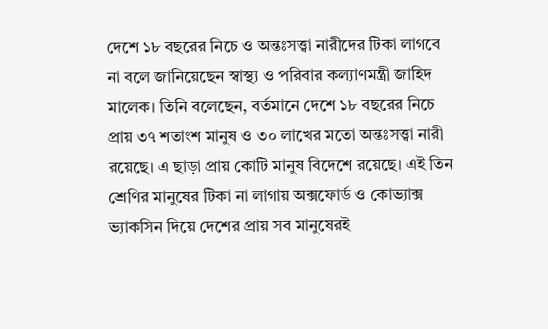দেশে ১৮ বছরের নিচে ও অন্তঃসত্ত্বা নারীদের টিকা লাগবে না বলে জানিয়েছেন স্বাস্থ্য ও পরিবার কল্যাণমন্ত্রী জাহিদ মালেক। তিনি বলেছেন, বর্তমানে দেশে ১৮ বছরের নিচে প্রায় ৩৭ শতাংশ মানুষ ও ৩০ লাখের মতো অন্তঃসত্ত্বা নারী রয়েছে। এ ছাড়া প্রায় কোটি মানুষ বিদেশে রয়েছে। এই তিন শ্রেণির মানুষের টিকা না লাগায় অক্সফোর্ড ও কোভ্যাক্স ভ্যাকসিন দিয়ে দেশের প্রায় সব মানুষেরই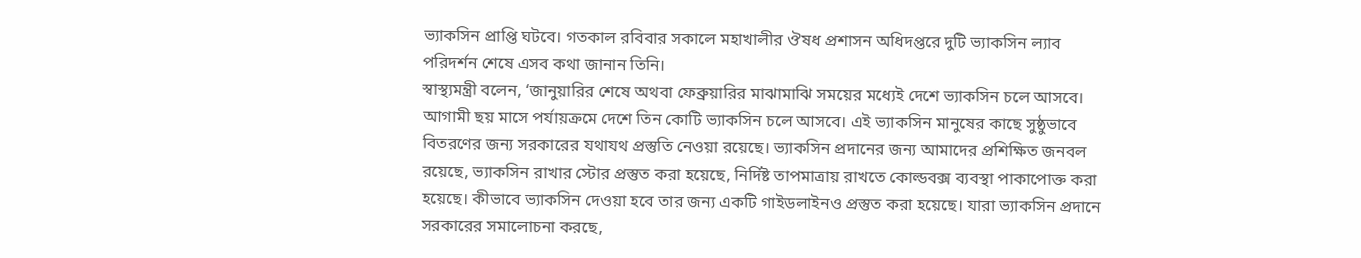ভ্যাকসিন প্রাপ্তি ঘটবে। গতকাল রবিবার সকালে মহাখালীর ঔষধ প্রশাসন অধিদপ্তরে দুটি ভ্যাকসিন ল্যাব পরিদর্শন শেষে এসব কথা জানান তিনি।
স্বাস্থ্যমন্ত্রী বলেন, ‘জানুয়ারির শেষে অথবা ফেব্রুয়ারির মাঝামাঝি সময়ের মধ্যেই দেশে ভ্যাকসিন চলে আসবে। আগামী ছয় মাসে পর্যায়ক্রমে দেশে তিন কোটি ভ্যাকসিন চলে আসবে। এই ভ্যাকসিন মানুষের কাছে সুষ্ঠুভাবে বিতরণের জন্য সরকারের যথাযথ প্রস্তুতি নেওয়া রয়েছে। ভ্যাকসিন প্রদানের জন্য আমাদের প্রশিক্ষিত জনবল রয়েছে, ভ্যাকসিন রাখার স্টোর প্রস্তুত করা হয়েছে, নির্দিষ্ট তাপমাত্রায় রাখতে কোল্ডবক্স ব্যবস্থা পাকাপোক্ত করা হয়েছে। কীভাবে ভ্যাকসিন দেওয়া হবে তার জন্য একটি গাইডলাইনও প্রস্তুত করা হয়েছে। যারা ভ্যাকসিন প্রদানে সরকারের সমালোচনা করছে,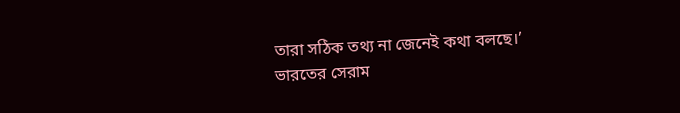তারা সঠিক তথ্য না জেনেই কথা বলছে।’
ভারতের সেরাম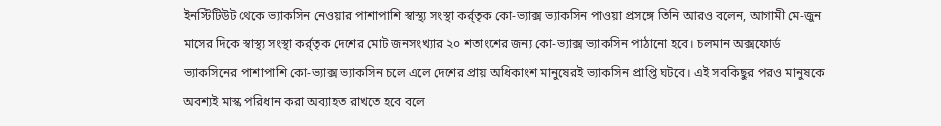ইনস্টিটিউট থেকে ভ্যাকসিন নেওয়ার পাশাপাশি স্বাস্থ্য সংস্থা কর্র্তৃক কো-ভ্যাক্স ভ্যাকসিন পাওয়া প্রসঙ্গে তিনি আরও বলেন, আগামী মে-জুন মাসের দিকে স্বাস্থ্য সংস্থা কর্র্তৃক দেশের মোট জনসংখ্যার ২০ শতাংশের জন্য কো-ভ্যাক্স ভ্যাকসিন পাঠানো হবে। চলমান অক্সফোর্ড ভ্যাকসিনের পাশাপাশি কো-ভ্যাক্স ভ্যাকসিন চলে এলে দেশের প্রায় অধিকাংশ মানুষেরই ভ্যাকসিন প্রাপ্তি ঘটবে। এই সবকিছুর পরও মানুষকে অবশ্যই মাস্ক পরিধান করা অব্যাহত রাখতে হবে বলে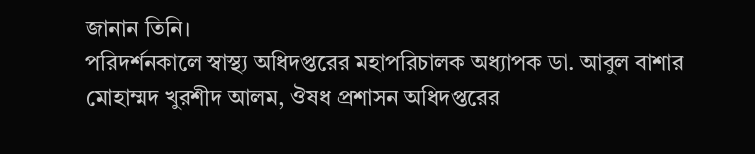জানান তিনি।
পরিদর্শনকালে স্বাস্থ্য অধিদপ্তরের মহাপরিচালক অধ্যাপক ডা. আবুল বাশার মোহাম্মদ খুরশীদ আলম, ঔষধ প্রশাসন অধিদপ্তরের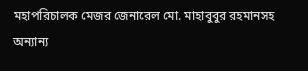মহাপরিচালক মেজর জেনারেল মো. মাহাবুবুর রহমানসহ অন্যান্য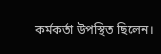কর্মকর্তা উপস্থিত ছিলেন।